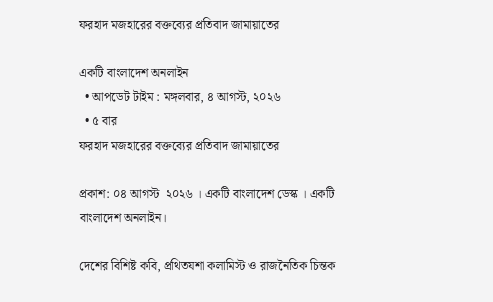ফরহাদ মজহারের বক্তব্যের প্রতিবাদ জামায়াতের

একটি বাংলাদেশ অনলাইন
  • আপডেট টাইম : মঙ্গলবার, ৪ আগস্ট, ২০২৬
  • ৫ বার
ফরহাদ মজহারের বক্তব্যের প্রতিবাদ জামায়াতের

প্রকাশ: ০৪ আগস্ট  ২০২৬ । একটি বাংলাদেশ ডেস্ক । একটি বাংলাদেশ অনলাইন।

দেশের বিশিষ্ট কবি, প্রথিতযশা কলামিস্ট ও রাজনৈতিক চিন্তক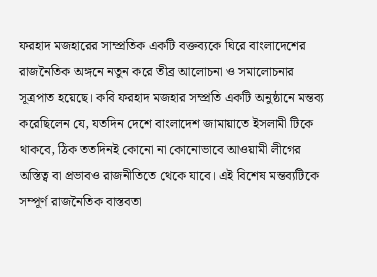ফরহাদ মজহারের সাম্প্রতিক একটি বক্তব্যকে ঘিরে বাংলাদেশের রাজনৈতিক অঙ্গনে নতুন করে তীব্র আলোচনা ও সমালোচনার সূত্রপাত হয়েছে। কবি ফরহাদ মজহার সম্প্রতি একটি অনুষ্ঠানে মন্তব্য করেছিলেন যে, যতদিন দেশে বাংলাদেশ জামায়াতে ইসলামী টিকে থাকবে, ঠিক ততদিনই কোনো না কোনোভাবে আওয়ামী লীগের অস্তিত্ব বা প্রভাবও রাজনীতিতে থেকে যাবে। এই বিশেষ মন্তব্যটিকে সম্পূর্ণ রাজনৈতিক বাস্তবতা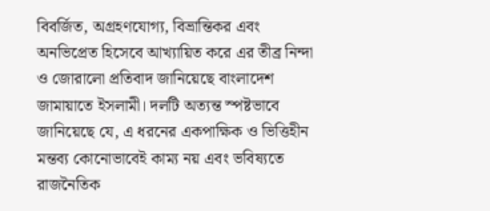বিবর্জিত, অগ্রহণযোগ্য, বিভ্রান্তিকর এবং অনভিপ্রেত হিসেবে আখ্যায়িত করে এর তীব্র নিন্দা ও জোরালো প্রতিবাদ জানিয়েছে বাংলাদেশ জামায়াতে ইসলামী। দলটি অত্যন্ত স্পষ্টভাবে জানিয়েছে যে, এ ধরনের একপাক্ষিক ও ভিত্তিহীন মন্তব্য কোনোভাবেই কাম্য নয় এবং ভবিষ্যতে রাজনৈতিক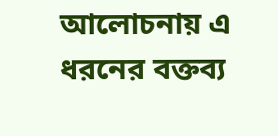আলোচনায় এ ধরনের বক্তব্য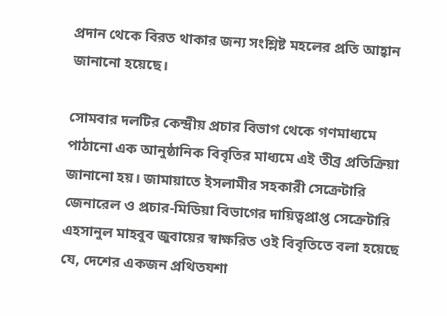প্রদান থেকে বিরত থাকার জন্য সংশ্লিষ্ট মহলের প্রতি আহ্বান জানানো হয়েছে।

সোমবার দলটির কেন্দ্রীয় প্রচার বিভাগ থেকে গণমাধ্যমে পাঠানো এক আনুষ্ঠানিক বিবৃতির মাধ্যমে এই তীব্র প্রতিক্রিয়া জানানো হয়। জামায়াতে ইসলামীর সহকারী সেক্রেটারি জেনারেল ও প্রচার-মিডিয়া বিভাগের দায়িত্বপ্রাপ্ত সেক্রেটারি এহসানুল মাহবুব জুবায়ের স্বাক্ষরিত ওই বিবৃতিতে বলা হয়েছে যে, দেশের একজন প্রথিতযশা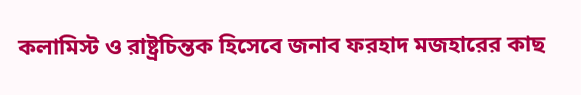কলামিস্ট ও রাষ্ট্রচিন্তক হিসেবে জনাব ফরহাদ মজহারের কাছ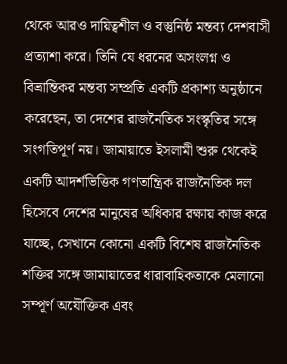থেকে আরও দায়িত্বশীল ও বস্তুনিষ্ঠ মন্তব্য দেশবাসী প্রত্যাশা করে। তিনি যে ধরনের অসংলগ্ন ও বিভ্রান্তিকর মন্তব্য সম্প্রতি একটি প্রকাশ্য অনুষ্ঠানে করেছেন, তা দেশের রাজনৈতিক সংস্কৃতির সঙ্গে সংগতিপূর্ণ নয়। জামায়াতে ইসলামী শুরু থেকেই একটি আদর্শভিত্তিক গণতান্ত্রিক রাজনৈতিক দল হিসেবে দেশের মানুষের অধিকার রক্ষায় কাজ করে যাচ্ছে, সেখানে কোনো একটি বিশেষ রাজনৈতিক শক্তির সঙ্গে জামায়াতের ধারাবাহিকতাকে মেলানো সম্পূর্ণ অযৌক্তিক এবং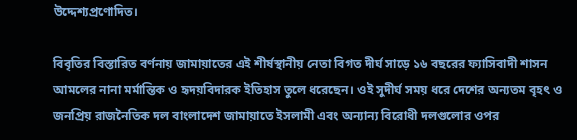উদ্দেশ্যপ্রণোদিত।

বিবৃতির বিস্তারিত বর্ণনায় জামায়াতের এই শীর্ষস্থানীয় নেতা বিগত দীর্ঘ সাড়ে ১৬ বছরের ফ্যাসিবাদী শাসন আমলের নানা মর্মান্তিক ও হৃদয়বিদারক ইতিহাস তুলে ধরেছেন। ওই সুদীর্ঘ সময় ধরে দেশের অন্যতম বৃহৎ ও জনপ্রিয় রাজনৈতিক দল বাংলাদেশ জামায়াতে ইসলামী এবং অন্যান্য বিরোধী দলগুলোর ওপর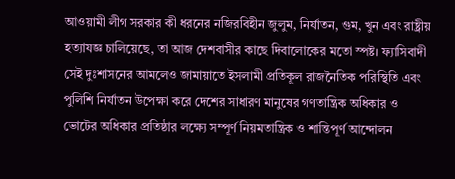আওয়ামী লীগ সরকার কী ধরনের নজিরবিহীন জুলুম, নির্যাতন, গুম, খুন এবং রাষ্ট্রীয় হত্যাযজ্ঞ চালিয়েছে, তা আজ দেশবাসীর কাছে দিবালোকের মতো স্পষ্ট। ফ্যাসিবাদী সেই দুঃশাসনের আমলেও জামায়াতে ইসলামী প্রতিকূল রাজনৈতিক পরিস্থিতি এবং পুলিশি নির্যাতন উপেক্ষা করে দেশের সাধারণ মানুষের গণতান্ত্রিক অধিকার ও ভোটের অধিকার প্রতিষ্ঠার লক্ষ্যে সম্পূর্ণ নিয়মতান্ত্রিক ও শান্তিপূর্ণ আন্দোলন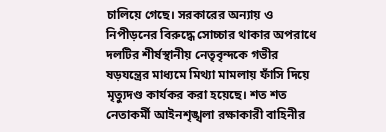চালিয়ে গেছে। সরকারের অন্যায় ও নিপীড়নের বিরুদ্ধে সোচ্চার থাকার অপরাধে দলটির শীর্ষস্থানীয় নেতৃবৃন্দকে গভীর ষড়যন্ত্রের মাধ্যমে মিথ্যা মামলায় ফাঁসি দিয়ে মৃত্যুদণ্ড কার্যকর করা হয়েছে। শত শত নেতাকর্মী আইনশৃঙ্খলা রক্ষাকারী বাহিনীর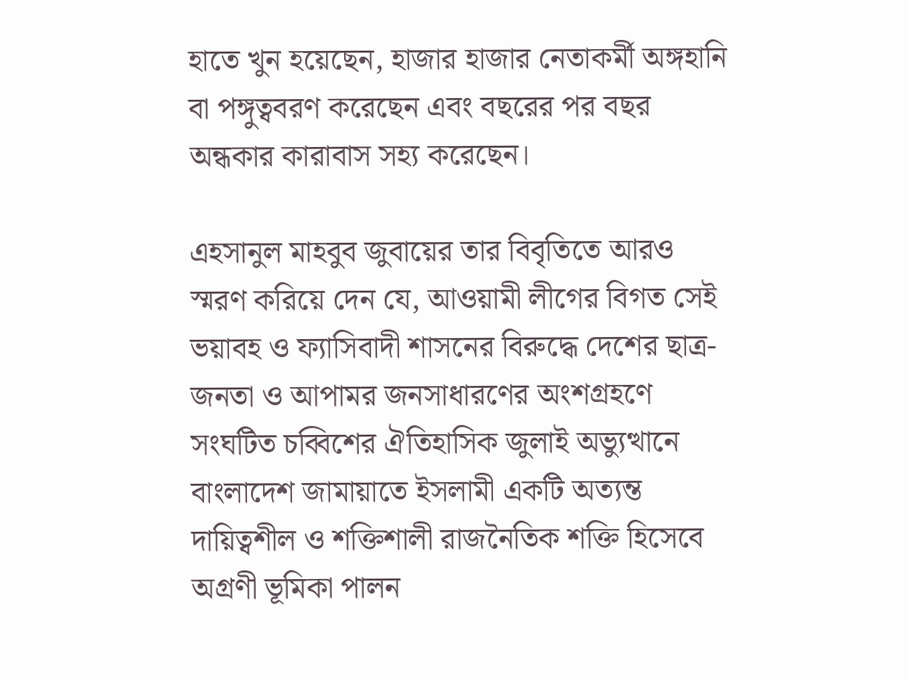হাতে খুন হয়েছেন, হাজার হাজার নেতাকর্মী অঙ্গহানি বা পঙ্গুত্ববরণ করেছেন এবং বছরের পর বছর অন্ধকার কারাবাস সহ্য করেছেন।

এহসানুল মাহবুব জুবায়ের তার বিবৃতিতে আরও স্মরণ করিয়ে দেন যে, আওয়ামী লীগের বিগত সেই ভয়াবহ ও ফ্যাসিবাদী শাসনের বিরুদ্ধে দেশের ছাত্র-জনতা ও আপামর জনসাধারণের অংশগ্রহণে সংঘটিত চব্বিশের ঐতিহাসিক জুলাই অভ্যুত্থানে বাংলাদেশ জামায়াতে ইসলামী একটি অত্যন্ত দায়িত্বশীল ও শক্তিশালী রাজনৈতিক শক্তি হিসেবে অগ্রণী ভূমিকা পালন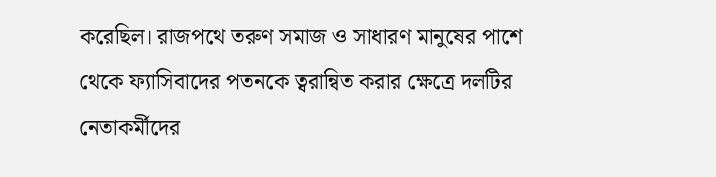করেছিল। রাজপথে তরুণ সমাজ ও সাধারণ মানুষের পাশে থেকে ফ্যাসিবাদের পতনকে ত্বরান্বিত করার ক্ষেত্রে দলটির নেতাকর্মীদের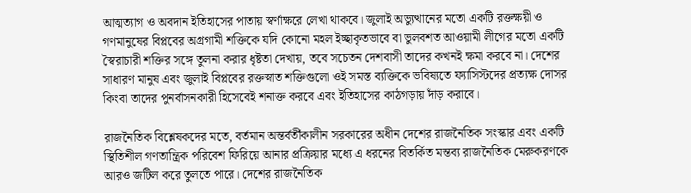আত্মত্যাগ ও অবদান ইতিহাসের পাতায় স্বর্ণাক্ষরে লেখা থাকবে। জুলাই অভ্যুত্থানের মতো একটি রক্তক্ষয়ী ও গণমানুষের বিপ্লবের অগ্রগামী শক্তিকে যদি কোনো মহল ইচ্ছাকৃতভাবে বা ভুলবশত আওয়ামী লীগের মতো একটি স্বৈরাচারী শক্তির সঙ্গে তুলনা করার ধৃষ্টতা দেখায়, তবে সচেতন দেশবাসী তাদের কখনই ক্ষমা করবে না। দেশের সাধারণ মানুষ এবং জুলাই বিপ্লবের রক্তস্নাত শক্তিগুলো ওই সমস্ত ব্যক্তিকে ভবিষ্যতে ফ্যাসিস্টদের প্রত্যক্ষ দোসর কিংবা তাদের পুনর্বাসনকারী হিসেবেই শনাক্ত করবে এবং ইতিহাসের কাঠগড়ায় দাঁড় করাবে।

রাজনৈতিক বিশ্লেষকদের মতে, বর্তমান অন্তর্বর্তীকালীন সরকারের অধীন দেশের রাজনৈতিক সংস্কার এবং একটি স্থিতিশীল গণতান্ত্রিক পরিবেশ ফিরিয়ে আনার প্রক্রিয়ার মধ্যে এ ধরনের বিতর্কিত মন্তব্য রাজনৈতিক মেরুকরণকে আরও জটিল করে তুলতে পারে। দেশের রাজনৈতিক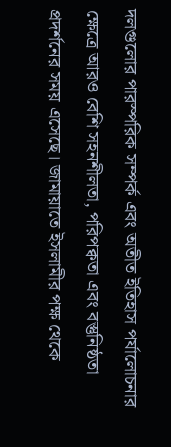দলগুলোর পারস্পরিক সম্পর্ক এবং অতীত ইতিহাস পর্যালোচনার ক্ষেত্রে আরও বেশি সহনশীলতা, পরিপক্বতা এবং বস্তুনিষ্ঠতা প্রদর্শনের সময় এসেছে। জামায়াতে ইসলামীর পক্ষ থেকে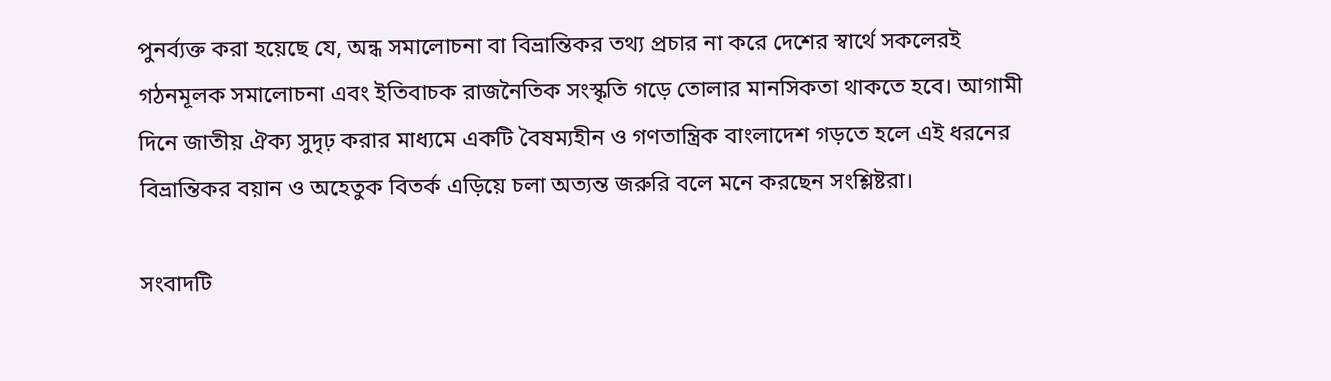পুনর্ব্যক্ত করা হয়েছে যে, অন্ধ সমালোচনা বা বিভ্রান্তিকর তথ্য প্রচার না করে দেশের স্বার্থে সকলেরই গঠনমূলক সমালোচনা এবং ইতিবাচক রাজনৈতিক সংস্কৃতি গড়ে তোলার মানসিকতা থাকতে হবে। আগামী দিনে জাতীয় ঐক্য সুদৃঢ় করার মাধ্যমে একটি বৈষম্যহীন ও গণতান্ত্রিক বাংলাদেশ গড়তে হলে এই ধরনের বিভ্রান্তিকর বয়ান ও অহেতুক বিতর্ক এড়িয়ে চলা অত্যন্ত জরুরি বলে মনে করছেন সংশ্লিষ্টরা।

সংবাদটি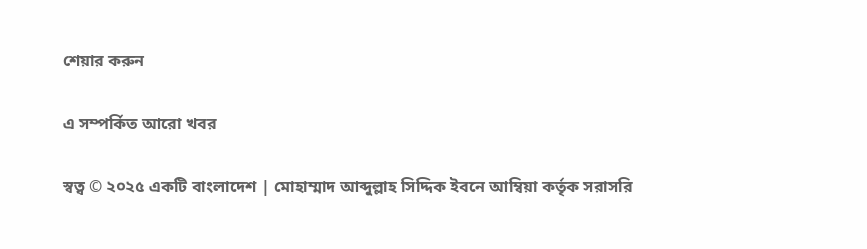শেয়ার করুন

এ সম্পর্কিত আরো খবর

স্বত্ব © ২০২৫ একটি বাংলাদেশ | মোহাম্মাদ আব্দুল্লাহ সিদ্দিক ইবনে আম্বিয়া কর্তৃক সরাসরি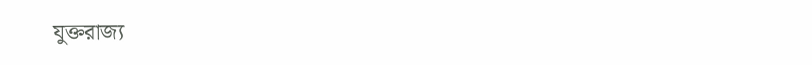যুক্তরাজ্য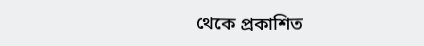থেকে প্রকাশিত